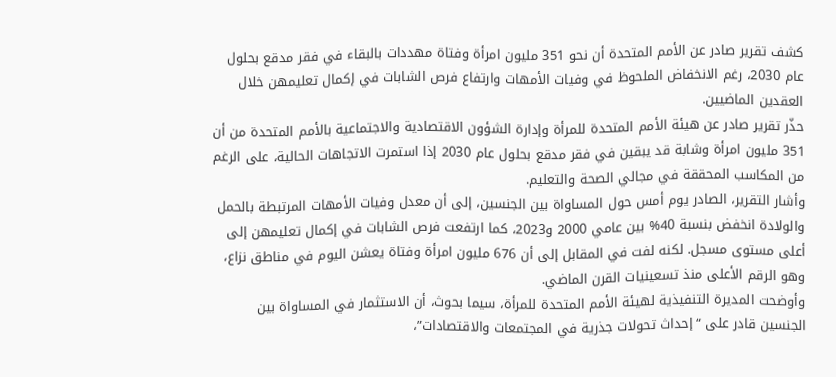كشف تقرير صادر عن الأمم المتحدة أن نحو 351 مليون امرأة وفتاة مهددات بالبقاء في فقر مدقع بحلول عام 2030، رغم الانخفاض الملحوظ في وفيات الأمهات وارتفاع فرص الشابات في إكمال تعليمهن خلال العقدين الماضيين.
حذّر تقرير صادر عن هيئة الأمم المتحدة للمرأة وإدارة الشؤون الاقتصادية والاجتماعية بالأمم المتحدة من أن 351 مليون امرأة وشابة قد يبقين في فقر مدقع بحلول عام 2030 إذا استمرت الاتجاهات الحالية، على الرغم من المكاسب المحققة في مجالي الصحة والتعليم.
وأشار التقرير، الصادر يوم أمس حول المساواة بين الجنسين، إلى أن معدل وفيات الأمهات المرتبطة بالحمل والولادة انخفض بنسبة 40% بين عامي 2000 و2023، كما ارتفعت فرص الشابات في إكمال تعليمهن إلى أعلى مستوى مسجل. لكنه لفت في المقابل إلى أن 676 مليون امرأة وفتاة يعشن اليوم في مناطق نزاع، وهو الرقم الأعلى منذ تسعينيات القرن الماضي.
وأوضحت المديرة التنفيذية لهيئة الأمم المتحدة للمرأة، سيما بحوث، أن الاستثمار في المساواة بين الجنسين قادر على “إحداث تحولات جذرية في المجتمعات والاقتصادات”،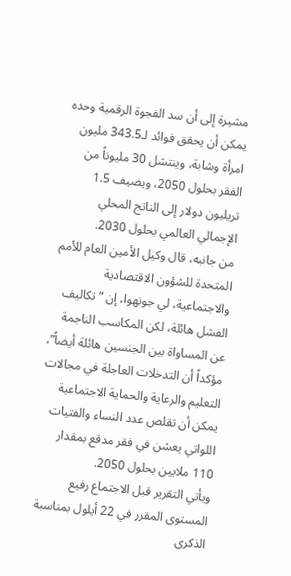مشيرة إلى أن سد الفجوة الرقمية وحده يمكن أن يحقق فوائد لـ343.5 مليون امرأة وشابة، وينتشل 30 مليوناً من الفقر بحلول 2050، ويضيف 1.5 تريليون دولار إلى الناتج المحلي الإجمالي العالمي بحلول 2030.
من جانبه، قال وكيل الأمين العام للأمم المتحدة للشؤون الاقتصادية والاجتماعية، لي جونهوا، إن “تكاليف الفشل هائلة، لكن المكاسب الناجمة عن المساواة بين الجنسين هائلة أيضاً”، مؤكداً أن التدخلات العاجلة في مجالات التعليم والرعاية والحماية الاجتماعية يمكن أن تقلص عدد النساء والفتيات اللواتي يعشن في فقر مدقع بمقدار 110 ملايين بحلول 2050.
ويأتي التقرير قبل الاجتماع رفيع المستوى المقرر في 22 أيلول بمناسبة الذكرى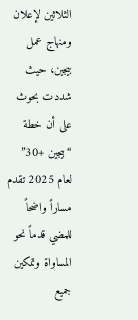الثلاثين لإعلان ومنهاج عمل بيجين، حيث شددت بحوث على أن خطة “بيجين +30” لعام 2025 تقدم مساراً واضحاً للمضي قدماً نحو المساواة وتمكين جميع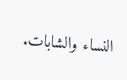النساء والشابات.